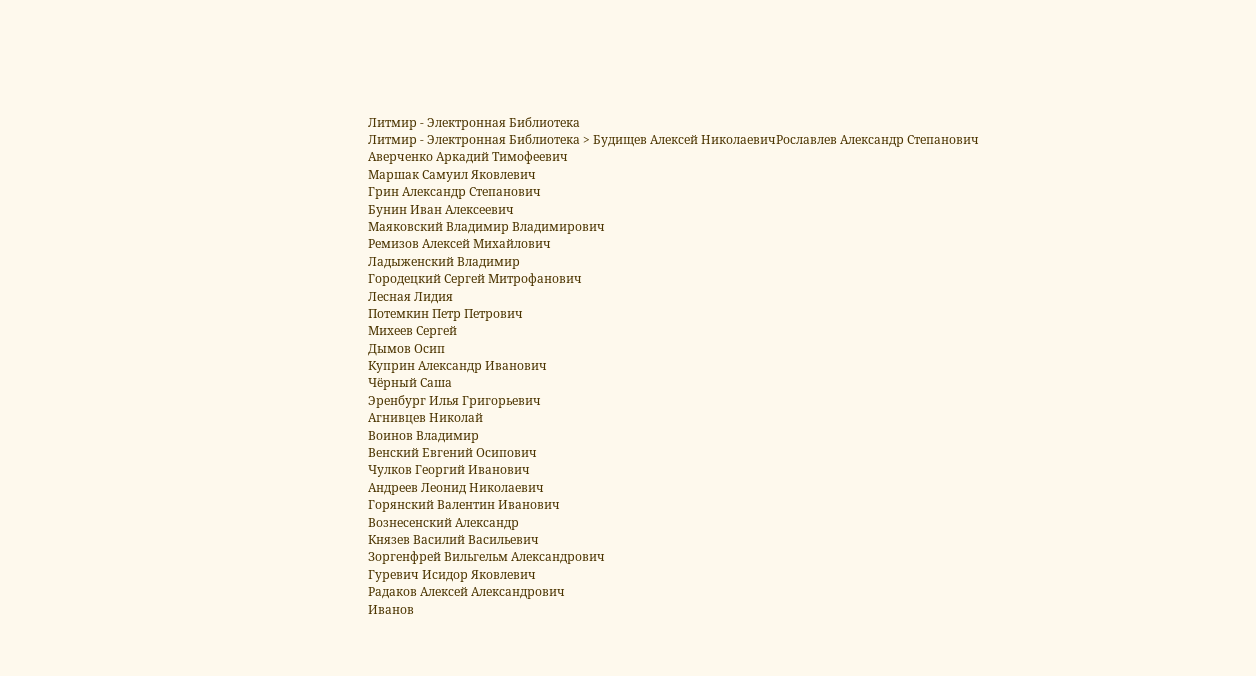Литмир - Электронная Библиотека
Литмир - Электронная Библиотека > Будищев Алексей НиколаевичРославлев Александр Степанович
Аверченко Аркадий Тимофеевич
Маршак Самуил Яковлевич
Грин Александр Степанович
Бунин Иван Алексеевич
Маяковский Владимир Владимирович
Ремизов Алексей Михайлович
Ладыженский Владимир
Городецкий Сергей Митрофанович
Лесная Лидия
Потемкин Петр Петрович
Михеев Сергей
Дымов Осип
Куприн Александр Иванович
Чёрный Саша
Эренбург Илья Григорьевич
Агнивцев Николай
Воинов Владимир
Венский Евгений Осипович
Чулков Георгий Иванович
Андреев Леонид Николаевич
Горянский Валентин Иванович
Вознесенский Александр
Князев Василий Васильевич
Зоргенфрей Вильгельм Александрович
Гуревич Исидор Яковлевич
Радаков Алексей Александрович
Иванов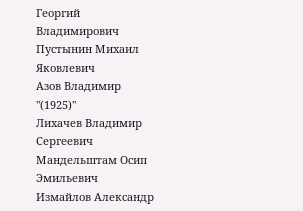Георгий Владимирович
Пустынин Михаил Яковлевич
Азов Владимир "(1925)"
Лихачев Владимир Сергеевич
Мандельштам Осип Эмильевич
Измайлов Александр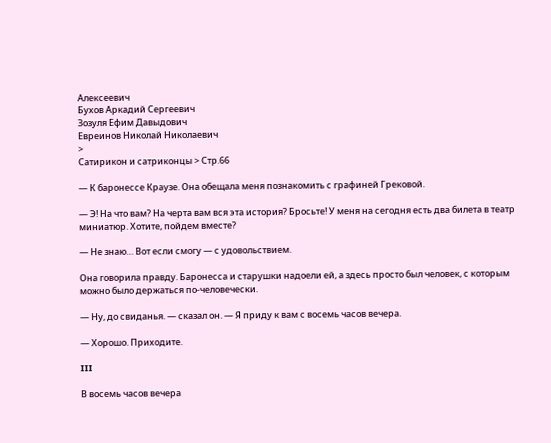Алексеевич
Бухов Аркадий Сергеевич
Зозуля Ефим Давыдович
Евреинов Николай Николаевич
>
Сатирикон и сатриконцы > Стр.66

— К баронессе Краузе. Она обещала меня познакомить с графиней Грековой.

— Э! На что вам? На черта вам вся эта история? Бросьте! У меня на сегодня есть два билета в театр миниатюр. Хотите, пойдем вместе?

— Не знаю… Вот если смогу — с удовольствием.

Она говорила правду. Баронесса и старушки надоели ей, а здесь просто был человек, с которым можно было держаться по-человечески.

— Ну, до свиданья. — сказал он. — Я приду к вам с восемь часов вечера.

— Хорошо. Приходите.

III

В восемь часов вечера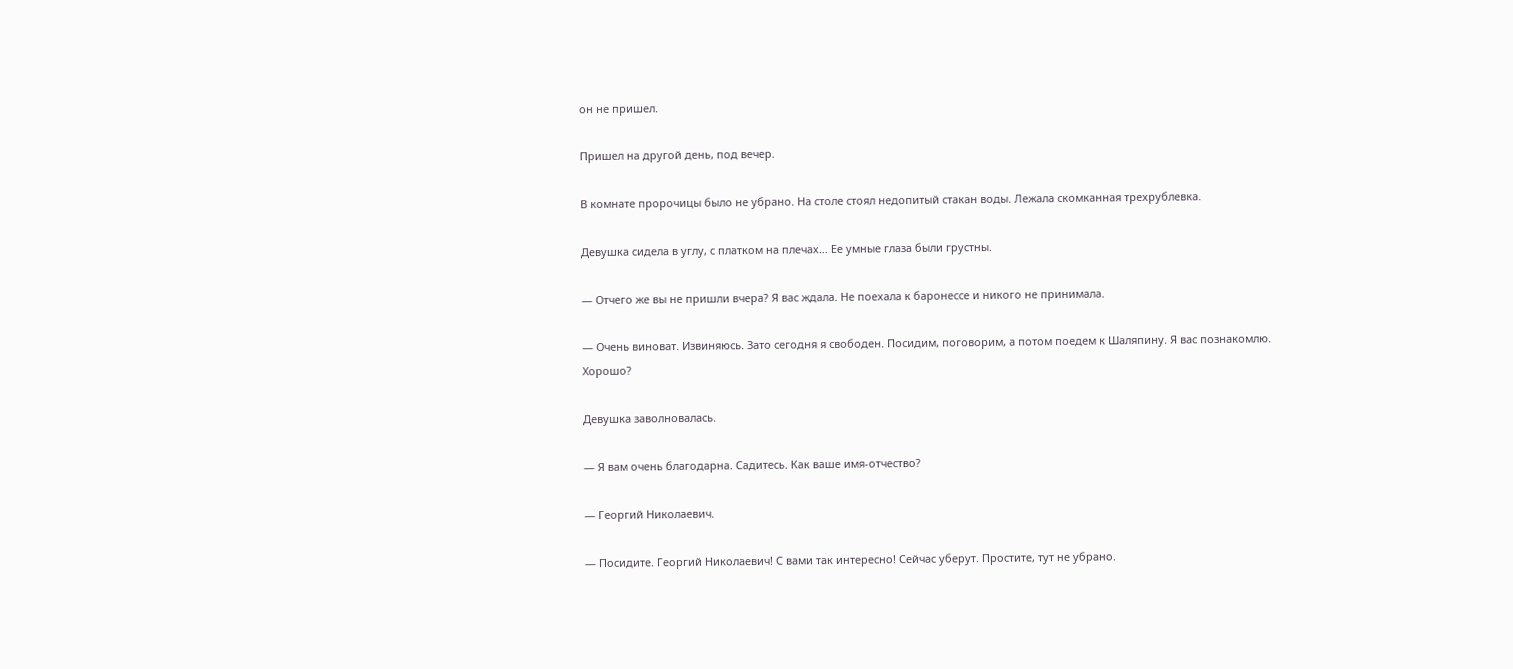он не пришел.

Пришел на другой день, под вечер.

В комнате пророчицы было не убрано. На столе стоял недопитый стакан воды. Лежала скомканная трехрублевка.

Девушка сидела в углу, с платком на плечах… Ее умные глаза были грустны.

— Отчего же вы не пришли вчера? Я вас ждала. Не поехала к баронессе и никого не принимала.

— Очень виноват. Извиняюсь. Зато сегодня я свободен. Посидим, поговорим, а потом поедем к Шаляпину. Я вас познакомлю. Хорошо?

Девушка заволновалась.

— Я вам очень благодарна. Садитесь. Как ваше имя-отчество?

— Георгий Николаевич.

— Посидите. Георгий Николаевич! С вами так интересно! Сейчас уберут. Простите, тут не убрано.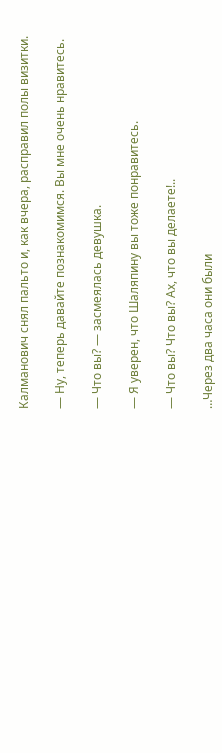Калманович снял пальто и, как вчера, расправил полы визитки.

— Ну, теперь давайте познакомимся. Вы мне очень нравитесь.

— Что вы? — засмеялась девушка.

— Я уверен, что Шаляпину вы тоже понравитесь.

— Что вы? Что вы? Ах, что вы делаете!..

…Через два часа они были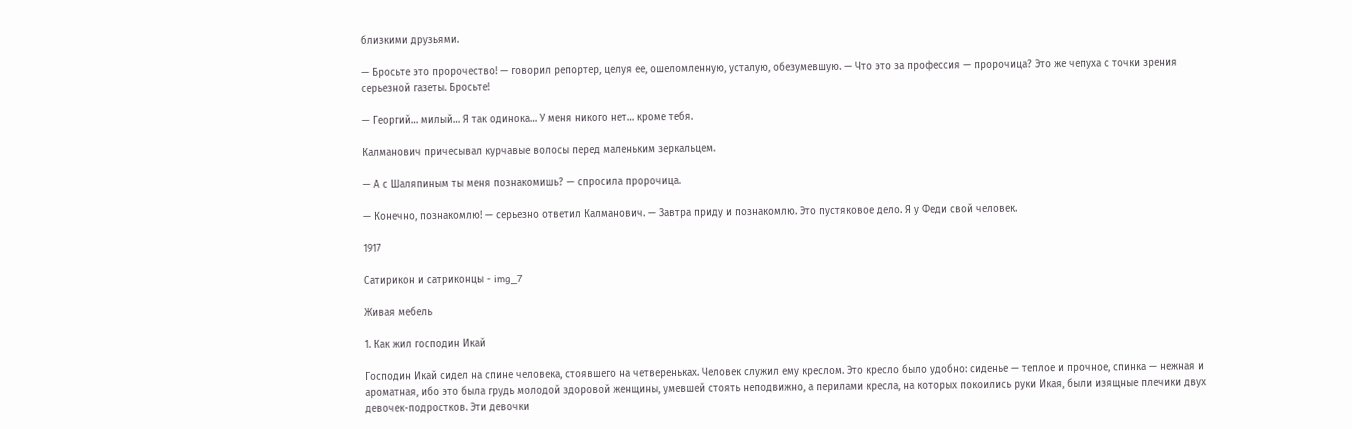близкими друзьями.

— Бросьте это пророчество! — говорил репортер, целуя ее, ошеломленную, усталую, обезумевшую. — Что это за профессия — пророчица? Это же чепуха с точки зрения серьезной газеты. Бросьте!

— Георгий… милый… Я так одинока… У меня никого нет… кроме тебя.

Калманович причесывал курчавые волосы перед маленьким зеркальцем.

— А с Шаляпиным ты меня познакомишь? — спросила пророчица.

— Конечно, познакомлю! — серьезно ответил Калманович. — Завтра приду и познакомлю. Это пустяковое дело. Я у Феди свой человек.

1917

Сатирикон и сатриконцы - img_7

Живая мебель

1. Как жил господин Икай

Господин Икай сидел на спине человека, стоявшего на четвереньках. Человек служил ему креслом. Это кресло было удобно: сиденье — теплое и прочное, спинка — нежная и ароматная, ибо это была грудь молодой здоровой женщины, умевшей стоять неподвижно, а перилами кресла, на которых покоились руки Икая, были изящные плечики двух девочек-подростков. Эти девочки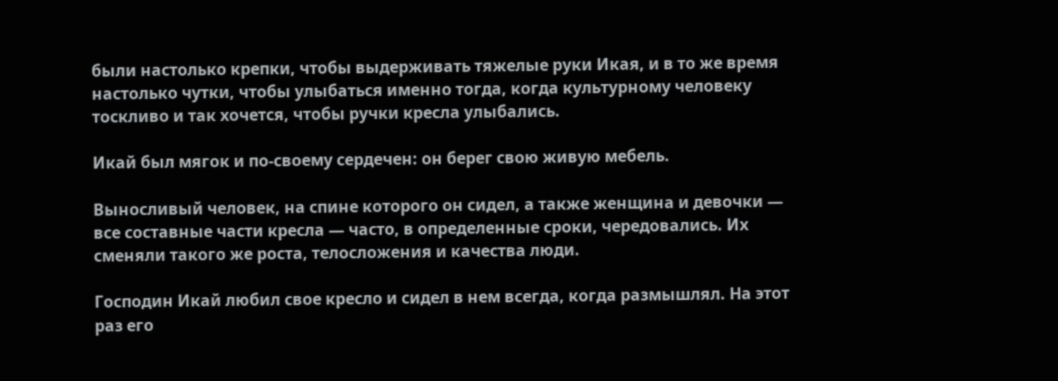были настолько крепки, чтобы выдерживать тяжелые руки Икая, и в то же время настолько чутки, чтобы улыбаться именно тогда, когда культурному человеку тоскливо и так хочется, чтобы ручки кресла улыбались.

Икай был мягок и по-своему сердечен: он берег свою живую мебель.

Выносливый человек, на спине которого он сидел, а также женщина и девочки — все составные части кресла — часто, в определенные сроки, чередовались. Их сменяли такого же роста, телосложения и качества люди.

Господин Икай любил свое кресло и сидел в нем всегда, когда размышлял. На этот раз его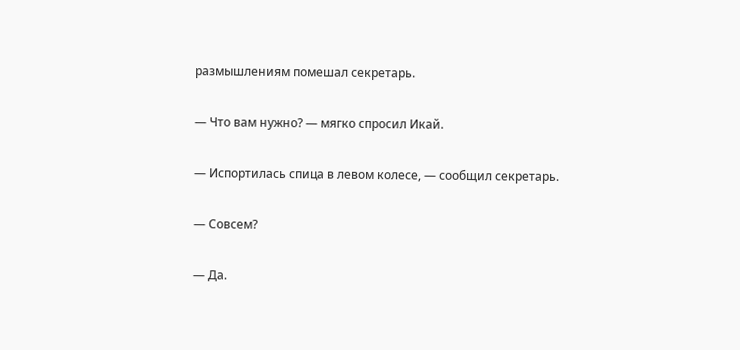размышлениям помешал секретарь.

— Что вам нужно? — мягко спросил Икай.

— Испортилась спица в левом колесе, — сообщил секретарь.

— Совсем?

— Да.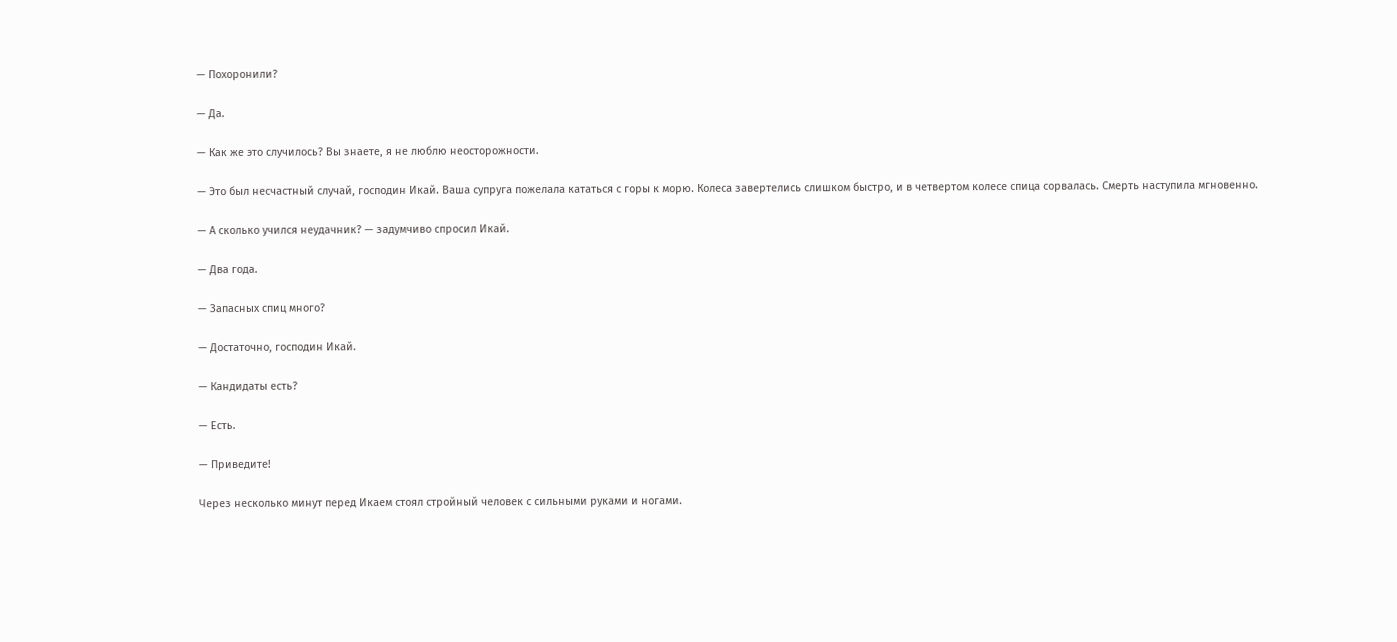— Похоронили?

— Да.

— Как же это случилось? Вы знаете, я не люблю неосторожности.

— Это был несчастный случай, господин Икай. Ваша супруга пожелала кататься с горы к морю. Колеса завертелись слишком быстро, и в четвертом колесе спица сорвалась. Смерть наступила мгновенно.

— А сколько учился неудачник? — задумчиво спросил Икай.

— Два года.

— Запасных спиц много?

— Достаточно, господин Икай.

— Кандидаты есть?

— Есть.

— Приведите!

Через несколько минут перед Икаем стоял стройный человек с сильными руками и ногами.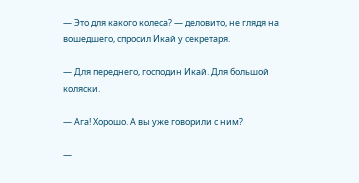— Это для какого колеса? — деловито, не глядя на вошедшего, спросил Икай у секретаря.

— Для переднего, господин Икай. Для большой коляски.

— Ага! Хорошо. А вы уже говорили с ним?

—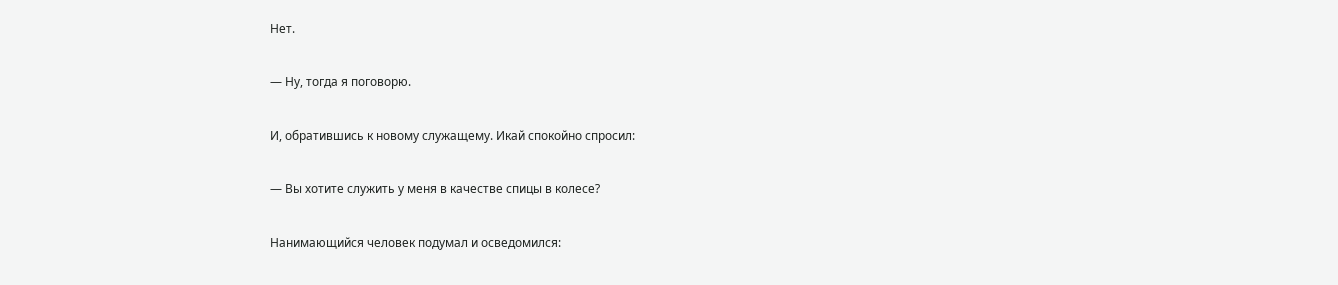Нет.

— Ну, тогда я поговорю.

И, обратившись к новому служащему. Икай спокойно спросил:

— Вы хотите служить у меня в качестве спицы в колесе?

Нанимающийся человек подумал и осведомился: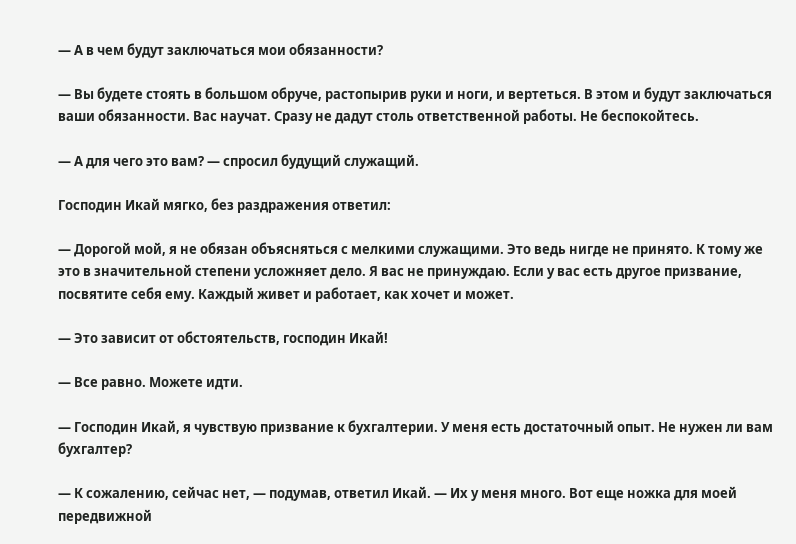— А в чем будут заключаться мои обязанности?

— Вы будете стоять в большом обруче, растопырив руки и ноги, и вертеться. В этом и будут заключаться ваши обязанности. Вас научат. Сразу не дадут столь ответственной работы. Не беспокойтесь.

— А для чего это вам? — спросил будущий служащий.

Господин Икай мягко, без раздражения ответил:

— Дорогой мой, я не обязан объясняться с мелкими служащими. Это ведь нигде не принято. К тому же это в значительной степени усложняет дело. Я вас не принуждаю. Если у вас есть другое призвание, посвятите себя ему. Каждый живет и работает, как хочет и может.

— Это зависит от обстоятельств, господин Икай!

— Все равно. Можете идти.

— Господин Икай, я чувствую призвание к бухгалтерии. У меня есть достаточный опыт. Не нужен ли вам бухгалтер?

— К сожалению, сейчас нет, — подумав, ответил Икай. — Их у меня много. Вот еще ножка для моей передвижной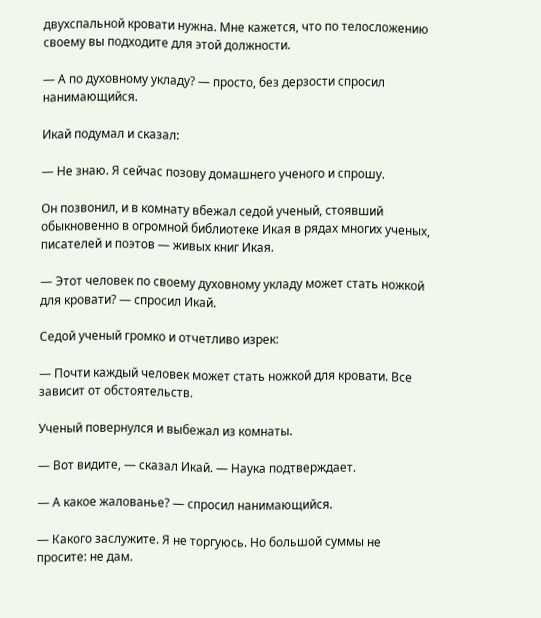двухспальной кровати нужна. Мне кажется, что по телосложению своему вы подходите для этой должности.

— А по духовному укладу? — просто, без дерзости спросил нанимающийся.

Икай подумал и сказал:

— Не знаю. Я сейчас позову домашнего ученого и спрошу.

Он позвонил, и в комнату вбежал седой ученый, стоявший обыкновенно в огромной библиотеке Икая в рядах многих ученых, писателей и поэтов — живых книг Икая.

— Этот человек по своему духовному укладу может стать ножкой для кровати? — спросил Икай.

Седой ученый громко и отчетливо изрек:

— Почти каждый человек может стать ножкой для кровати. Все зависит от обстоятельств.

Ученый повернулся и выбежал из комнаты.

— Вот видите, — сказал Икай. — Наука подтверждает.

— А какое жалованье? — спросил нанимающийся.

— Какого заслужите. Я не торгуюсь. Но большой суммы не просите: не дам.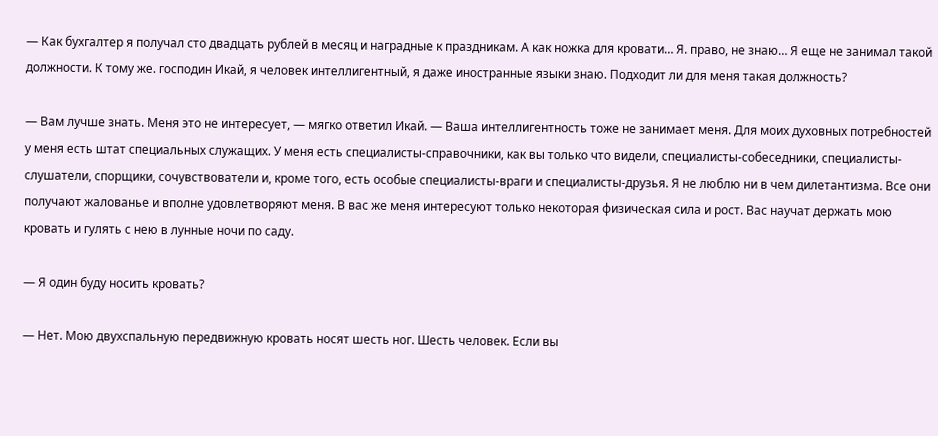— Как бухгалтер я получал сто двадцать рублей в месяц и наградные к праздникам. А как ножка для кровати… Я. право, не знаю… Я еще не занимал такой должности. К тому же. господин Икай, я человек интеллигентный, я даже иностранные языки знаю. Подходит ли для меня такая должность?

— Вам лучше знать. Меня это не интересует, — мягко ответил Икай. — Ваша интеллигентность тоже не занимает меня. Для моих духовных потребностей у меня есть штат специальных служащих. У меня есть специалисты-справочники, как вы только что видели, специалисты-собеседники, специалисты-слушатели, спорщики, сочувствователи и, кроме того, есть особые специалисты-враги и специалисты-друзья. Я не люблю ни в чем дилетантизма. Все они получают жалованье и вполне удовлетворяют меня. В вас же меня интересуют только некоторая физическая сила и рост. Вас научат держать мою кровать и гулять с нею в лунные ночи по саду.

— Я один буду носить кровать?

— Нет. Мою двухспальную передвижную кровать носят шесть ног. Шесть человек. Если вы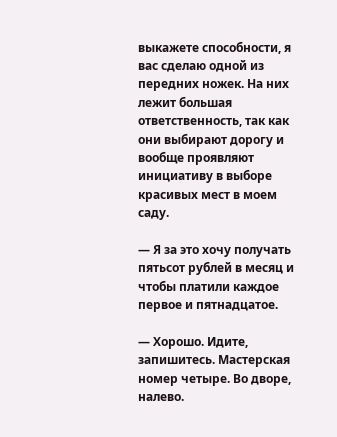выкажете способности, я вас сделаю одной из передних ножек. На них лежит большая ответственность, так как они выбирают дорогу и вообще проявляют инициативу в выборе красивых мест в моем саду.

— Я за это хочу получать пятьсот рублей в месяц и чтобы платили каждое первое и пятнадцатое.

— Хорошо. Идите, запишитесь. Мастерская номер четыре. Во дворе, налево.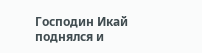Господин Икай поднялся и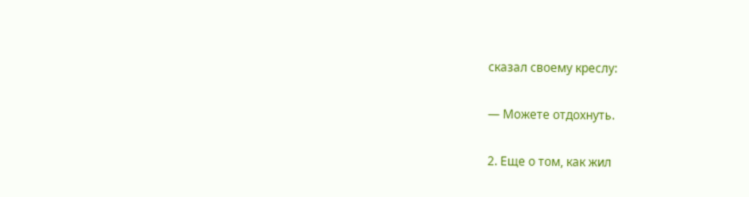сказал своему креслу:

— Можете отдохнуть.

2. Еще о том, как жил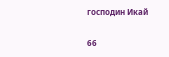господин Икай

66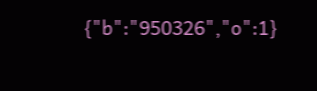{"b":"950326","o":1}